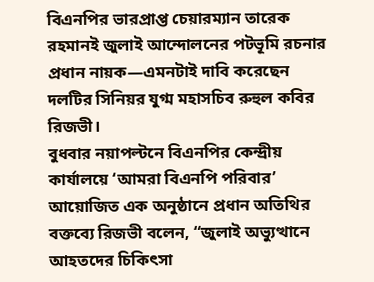বিএনপির ভারপ্রাপ্ত চেয়ারম্যান তারেক রহমানই জুলাই আন্দোলনের পটভূমি রচনার প্রধান নায়ক—এমনটাই দাবি করেছেন দলটির সিনিয়র যুগ্ম মহাসচিব রুহুল কবির রিজভী।
বুধবার নয়াপল্টনে বিএনপির কেন্দ্রীয় কার্যালয়ে ‘আমরা বিএনপি পরিবার’ আয়োজিত এক অনুষ্ঠানে প্রধান অতিথির বক্তব্যে রিজভী বলেন, “জুলাই অভ্যুত্থানে আহতদের চিকিৎসা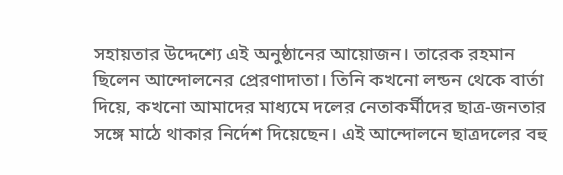সহায়তার উদ্দেশ্যে এই অনুষ্ঠানের আয়োজন। তারেক রহমান ছিলেন আন্দোলনের প্রেরণাদাতা। তিনি কখনো লন্ডন থেকে বার্তা দিয়ে, কখনো আমাদের মাধ্যমে দলের নেতাকর্মীদের ছাত্র-জনতার সঙ্গে মাঠে থাকার নির্দেশ দিয়েছেন। এই আন্দোলনে ছাত্রদলের বহু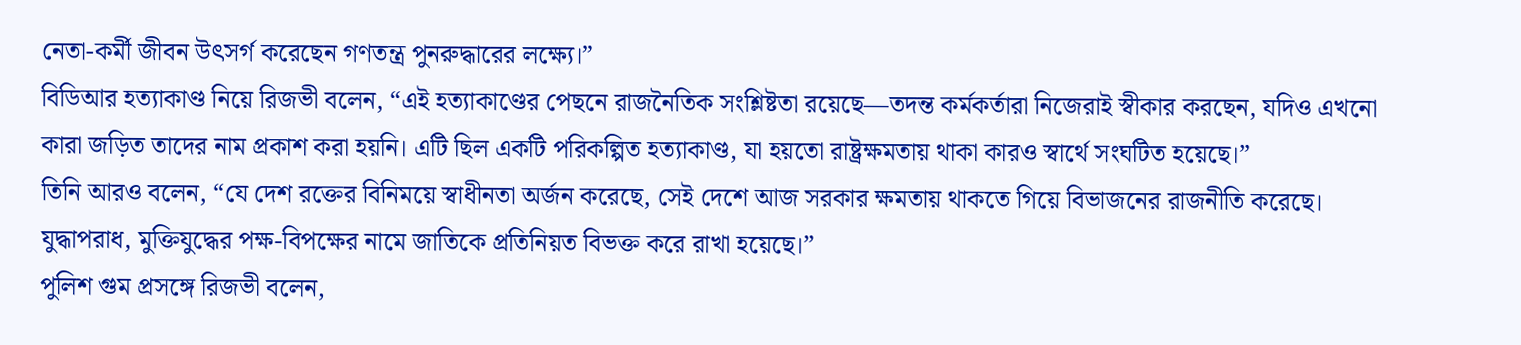নেতা-কর্মী জীবন উৎসর্গ করেছেন গণতন্ত্র পুনরুদ্ধারের লক্ষ্যে।”
বিডিআর হত্যাকাণ্ড নিয়ে রিজভী বলেন, “এই হত্যাকাণ্ডের পেছনে রাজনৈতিক সংশ্লিষ্টতা রয়েছে—তদন্ত কর্মকর্তারা নিজেরাই স্বীকার করছেন, যদিও এখনো কারা জড়িত তাদের নাম প্রকাশ করা হয়নি। এটি ছিল একটি পরিকল্পিত হত্যাকাণ্ড, যা হয়তো রাষ্ট্রক্ষমতায় থাকা কারও স্বার্থে সংঘটিত হয়েছে।”
তিনি আরও বলেন, “যে দেশ রক্তের বিনিময়ে স্বাধীনতা অর্জন করেছে, সেই দেশে আজ সরকার ক্ষমতায় থাকতে গিয়ে বিভাজনের রাজনীতি করেছে। যুদ্ধাপরাধ, মুক্তিযুদ্ধের পক্ষ-বিপক্ষের নামে জাতিকে প্রতিনিয়ত বিভক্ত করে রাখা হয়েছে।”
পুলিশ গুম প্রসঙ্গে রিজভী বলেন,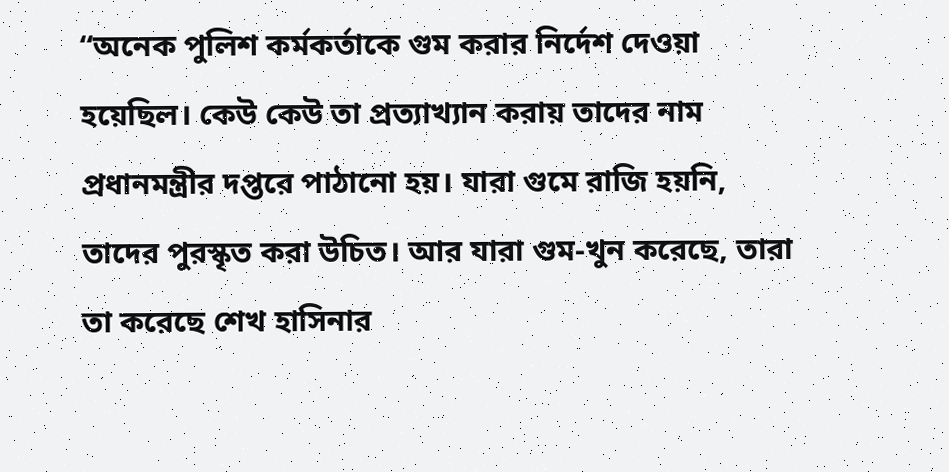“অনেক পুলিশ কর্মকর্তাকে গুম করার নির্দেশ দেওয়া হয়েছিল। কেউ কেউ তা প্রত্যাখ্যান করায় তাদের নাম প্রধানমন্ত্রীর দপ্তরে পাঠানো হয়। যারা গুমে রাজি হয়নি, তাদের পুরস্কৃত করা উচিত। আর যারা গুম-খুন করেছে, তারা তা করেছে শেখ হাসিনার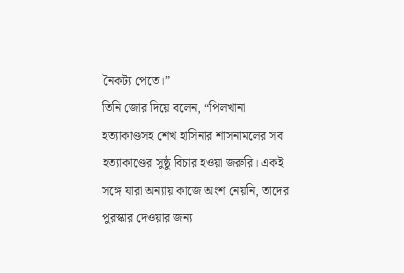নৈকট্য পেতে।”
তিনি জোর দিয়ে বলেন, “পিলখানা হত্যাকাণ্ডসহ শেখ হাসিনার শাসনামলের সব হত্যাকাণ্ডের সুষ্ঠু বিচার হওয়া জরুরি। একই সঙ্গে যারা অন্যায় কাজে অংশ নেয়নি, তাদের পুরস্কার দেওয়ার জন্য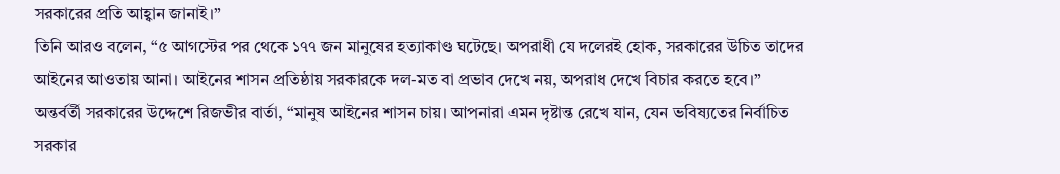সরকারের প্রতি আহ্বান জানাই।”
তিনি আরও বলেন, “৫ আগস্টের পর থেকে ১৭৭ জন মানুষের হত্যাকাণ্ড ঘটেছে। অপরাধী যে দলেরই হোক, সরকারের উচিত তাদের আইনের আওতায় আনা। আইনের শাসন প্রতিষ্ঠায় সরকারকে দল-মত বা প্রভাব দেখে নয়, অপরাধ দেখে বিচার করতে হবে।”
অন্তর্বর্তী সরকারের উদ্দেশে রিজভীর বার্তা, “মানুষ আইনের শাসন চায়। আপনারা এমন দৃষ্টান্ত রেখে যান, যেন ভবিষ্যতের নির্বাচিত সরকার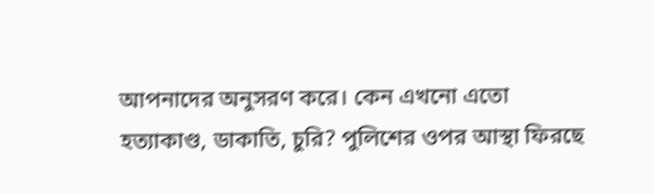আপনাদের অনুসরণ করে। কেন এখনো এতো হত্যাকাণ্ড, ডাকাতি, চুরি? পুলিশের ওপর আস্থা ফিরছে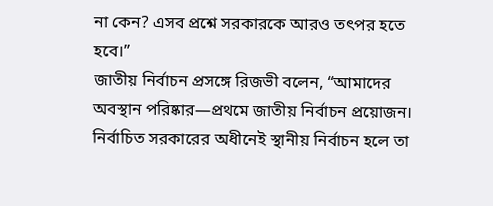না কেন? এসব প্রশ্নে সরকারকে আরও তৎপর হতে হবে।”
জাতীয় নির্বাচন প্রসঙ্গে রিজভী বলেন, “আমাদের অবস্থান পরিষ্কার—প্রথমে জাতীয় নির্বাচন প্রয়োজন। নির্বাচিত সরকারের অধীনেই স্থানীয় নির্বাচন হলে তা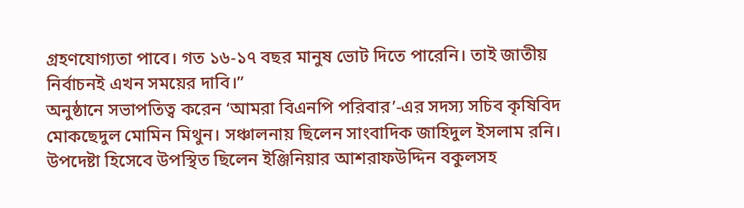গ্রহণযোগ্যতা পাবে। গত ১৬-১৭ বছর মানুষ ভোট দিতে পারেনি। তাই জাতীয় নির্বাচনই এখন সময়ের দাবি।”
অনুষ্ঠানে সভাপতিত্ব করেন ‘আমরা বিএনপি পরিবার’-এর সদস্য সচিব কৃষিবিদ মোকছেদুল মোমিন মিথুন। সঞ্চালনায় ছিলেন সাংবাদিক জাহিদুল ইসলাম রনি। উপদেষ্টা হিসেবে উপস্থিত ছিলেন ইঞ্জিনিয়ার আশরাফউদ্দিন বকুলসহ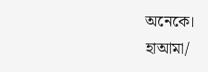অনেকে।
হাআমা/